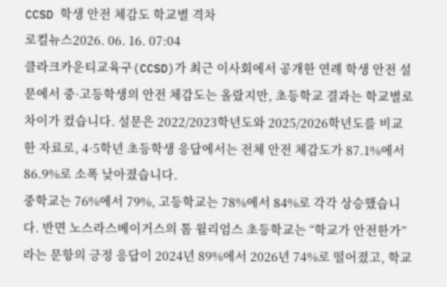CCSD 학생 안전 체감도 학교별 격차
로컬뉴스2026. 06. 16. 07:04
클라크카운티교육구(CCSD)가 최근 이사회에서 공개한 연례 학생 안전 설문에서 중·고등학생의 안전 체감도는 올랐지만, 초등학교 결과는 학교별로 차이가 컸습니다. 설문은 2022/2023학년도와 2025/2026학년도를 비교한 자료로, 4·5학년 초등학생 응답에서는 전체 안전 체감도가 87.1%에서 86.9%로 소폭 낮아졌습니다.
중학교는 76%에서 79%, 고등학교는 78%에서 84%로 각각 상승했습니다. 반면 노스라스베이거스의 톰 윌리엄스 초등학교는 “학교가 안전한가”라는 문항의 긍정 응답이 2024년 89%에서 2026년 74%로 떨어졌고, 학교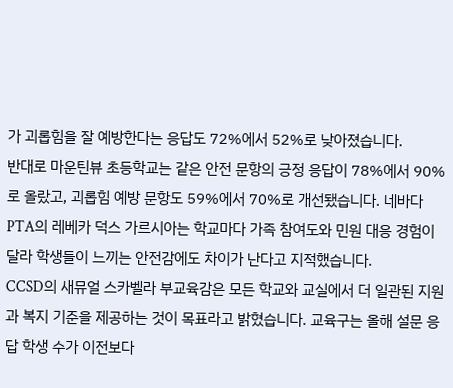가 괴롭힘을 잘 예방한다는 응답도 72%에서 52%로 낮아졌습니다.
반대로 마운틴뷰 초등학교는 같은 안전 문항의 긍정 응답이 78%에서 90%로 올랐고, 괴롭힘 예방 문항도 59%에서 70%로 개선됐습니다. 네바다 PTA의 레베카 덕스 가르시아는 학교마다 가족 참여도와 민원 대응 경험이 달라 학생들이 느끼는 안전감에도 차이가 난다고 지적했습니다.
CCSD의 새뮤얼 스카벨라 부교육감은 모든 학교와 교실에서 더 일관된 지원과 복지 기준을 제공하는 것이 목표라고 밝혔습니다. 교육구는 올해 설문 응답 학생 수가 이전보다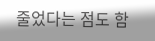줄었다는 점도 함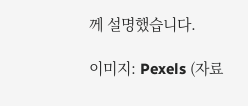께 설명했습니다.

이미지: Pexels (자료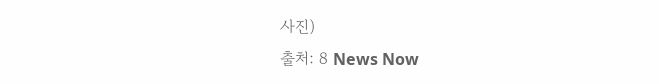사진)
출처: 8 News Now